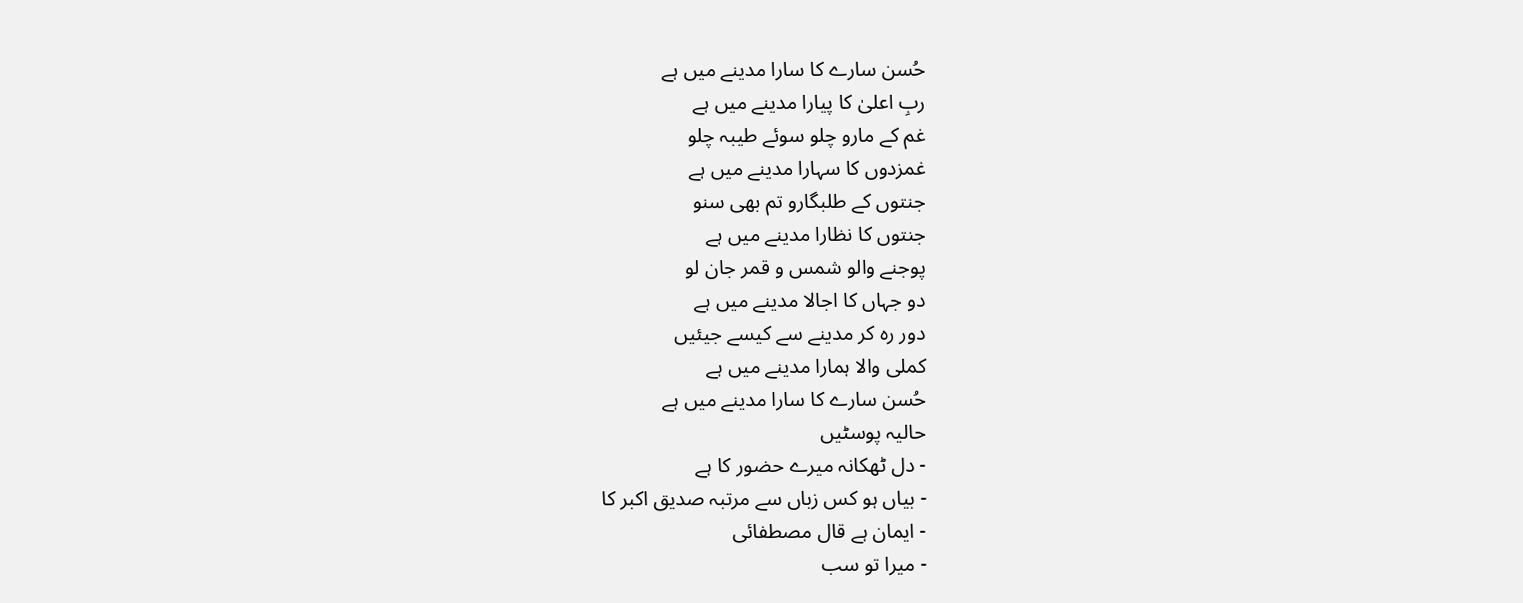حُسن سارے کا سارا مدینے میں ہے
ربِ اعلیٰ کا پیارا مدینے میں ہے
غم کے مارو چلو سوئے طیبہ چلو
غمزدوں کا سہارا مدینے میں ہے
جنتوں کے طلبگارو تم بھی سنو
جنتوں کا نظارا مدینے میں ہے
پوجنے والو شمس و قمر جان لو
دو جہاں کا اجالا مدینے میں ہے
دور رہ کر مدینے سے کیسے جیئیں
کملی والا ہمارا مدینے میں ہے
حُسن سارے کا سارا مدینے میں ہے
حالیہ پوسٹیں
- دل ٹھکانہ میرے حضور کا ہے
- بیاں ہو کس زباں سے مرتبہ صدیق اکبر کا
- ایمان ہے قال مصطفائی
- میرا تو سب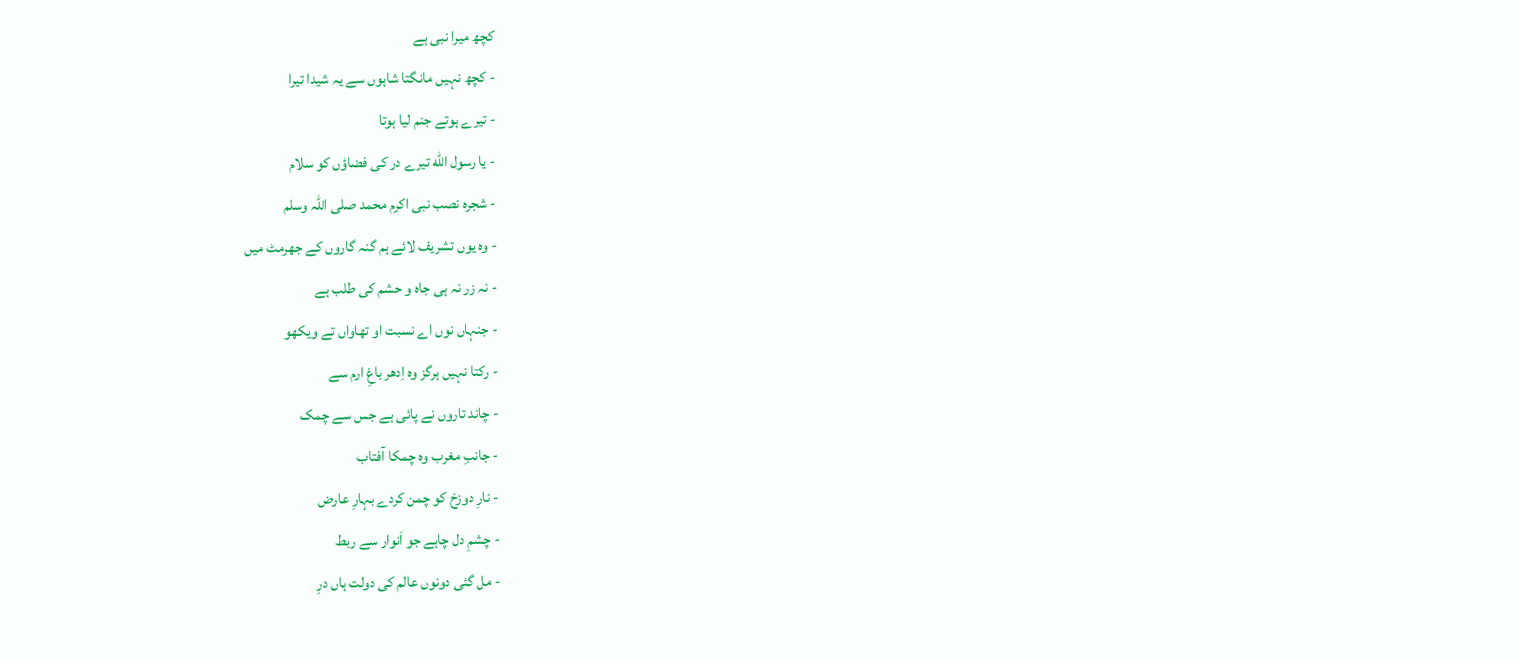کچھ میرا نبی ہے
- کچھ نہیں مانگتا شاہوں سے یہ شیدا تیرا
- تیرے ہوتے جنم لیا ہوتا
- یا رسول الله تیرے در کی فضاؤں کو سلام
- شجرہ نصب نبی اکرم محمد صلی اللہ وسلم
- وہ یوں تشریف لائے ہم گنہ گاروں کے جھرمٹ میں
- نہ زر نہ ہی جاہ و حشم کی طلب ہے
- جنہاں نوں اے نسبت او تھاواں تے ویکھو
- رکتا نہیں ہرگز وہ اِدھر باغِ ارم سے
- چاند تاروں نے پائی ہے جس سے چمک
- جانبِ مغرب وہ چمکا آفتاب
- نارِ دوزخ کو چمن کردے بہارِ عارض
- چشمِ دل چاہے جو اَنوار سے ربط
- مل گئی دونوں عالم کی دولت ہاں درِ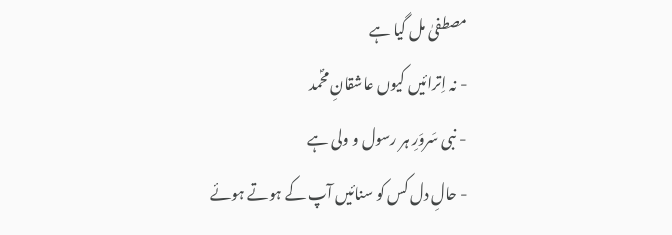مصطفیٰ مل گیا ہے
- نہ اِترائیں کیوں عاشقانِ محؐمد
- نبی سَروَرِ ہر رسول و ولی ہے
- حالِ دل کس کو سنائیں آپ کے ہوتے ہوئے